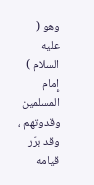وهو ( عليه السلام ) إِمام المسلمين وقدوتهم ، وقد برّر قيامه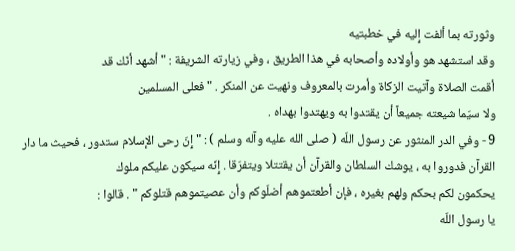وثورته بما ألفت إِليه في خطبتيه
وقد استشهد هو وأولاده وأصحابه في هذا الطريق ، وفي زيارته الشريفة : " أشهد أنّك قد
أقمت الصلاة وآتيت الزكاة وأمرت بالمعروف ونهيت عن المنكر . " فعلى المسلمين
ولا سيّما شيعته جميعاً أن يقتدوا به ويهتدوا بهداه .
9 - وفي الدر المنثور عن رسول اللّه ( صلى الله عليه وآله وسلم ) : " إِنّ رحى الإسلام ستدور ، فحيث ما دار
القرآن فدوروا به ، يوشك السلطان والقرآن أن يقتتلا ويتفرّقا . إِنّه سيكون عليكم ملوك
يحكمون لكم بحكم ولهم بغيره ، فإن أطعتموهم أضلّوكم وأن عصيتموهم قتلوكم " . قالوا :
يا رسول اللّه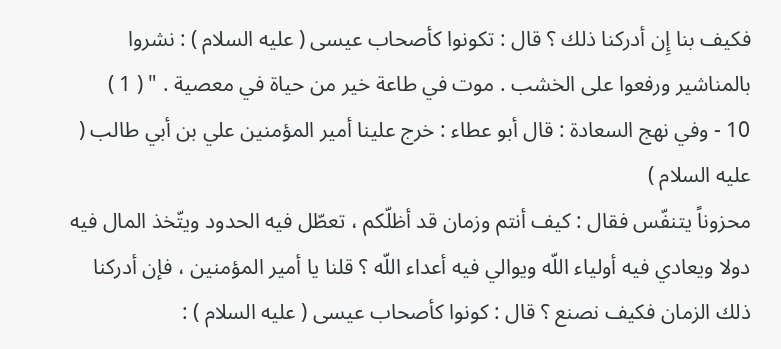فكيف بنا إِن أدركنا ذلك ؟ قال : تكونوا كأصحاب عيسى ( عليه السلام ) : نشروا
بالمناشير ورفعوا على الخشب . موت في طاعة خير من حياة في معصية . " ( 1 )
10 - وفي نهج السعادة : قال أبو عطاء : خرج علينا أمير المؤمنين علي بن أبي طالب ( عليه السلام )
محزوناً يتنفّس فقال : كيف أنتم وزمان قد أظلّكم ، تعطّل فيه الحدود ويتّخذ المال فيه
دولا ويعادي فيه أولياء اللّه ويوالي فيه أعداء اللّه ؟ قلنا يا أمير المؤمنين ، فإن أدركنا
ذلك الزمان فكيف نصنع ؟ قال : كونوا كأصحاب عيسى ( عليه السلام ) :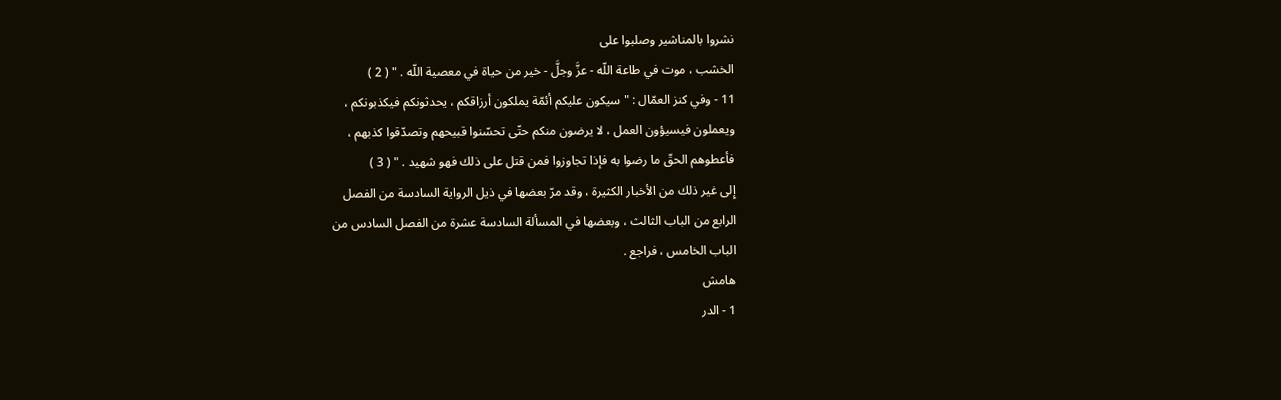نشروا بالمناشير وصلبوا على
الخشب ، موت في طاعة اللّه - عزَّ وجلَّ - خير من حياة في معصية اللّه . " ( 2 )
11 - وفي كنز العمّال : " سيكون عليكم أئمّة يملكون أرزاقكم ، يحدثونكم فيكذبونكم ،
ويعملون فيسيؤون العمل ، لا يرضون منكم حتّى تحسّنوا قبيحهم وتصدّقوا كذبهم ،
فأعطوهم الحقّ ما رضوا به فإذا تجاوزوا فمن قتل على ذلك فهو شهيد . " ( 3 )
إِلى غير ذلك من الأخبار الكثيرة ، وقد مرّ بعضها في ذيل الرواية السادسة من الفصل
الرابع من الباب الثالث ، وبعضها في المسألة السادسة عشرة من الفصل السادس من
الباب الخامس ، فراجع .
هامش
1 - الدر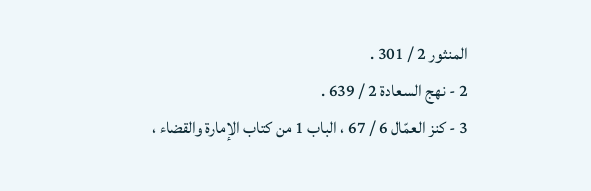المنثور 2 / 301 .
2 - نهج السعادة 2 / 639 .
3 - كنز العمّال 6 / 67 ، الباب 1 من كتاب الإمارة والقضاء ،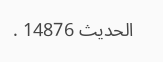الحديث 14876 .